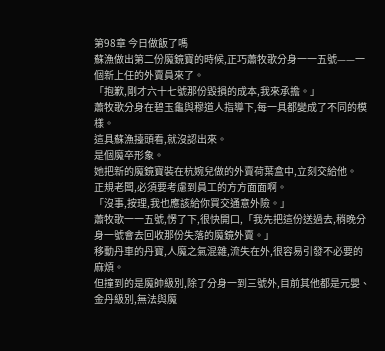第98章 今日做飯了嗎
蘇漁做出第二份魔鏡寶的時候,正巧蕭牧歌分身一一五號——一個新上任的外賣員來了。
「抱歉,剛才六十七號那份毀損的成本,我來承擔。」
蕭牧歌分身在碧玉龜與穆道人指導下,每一具都變成了不同的模樣。
這具蘇漁擡頭看,就沒認出來。
是個魔卒形象。
她把新的魔鏡寶裝在杭婉兒做的外賣荷葉盒中,立刻交給他。
正規老闆,必須要考慮到員工的方方面面啊。
「沒事,按理,我也應該給你買交通意外險。」
蕭牧歌一一五號,愣了下,很快開口,「我先把這份送過去,稍晚分身一號會去回收那份失落的魔鏡外賣。」
移動丹車的丹寶,人魔之氣混雜,流失在外,很容易引發不必要的麻煩。
但撞到的是魔帥級別,除了分身一到三號外,目前其他都是元嬰、金丹級別,無法與魔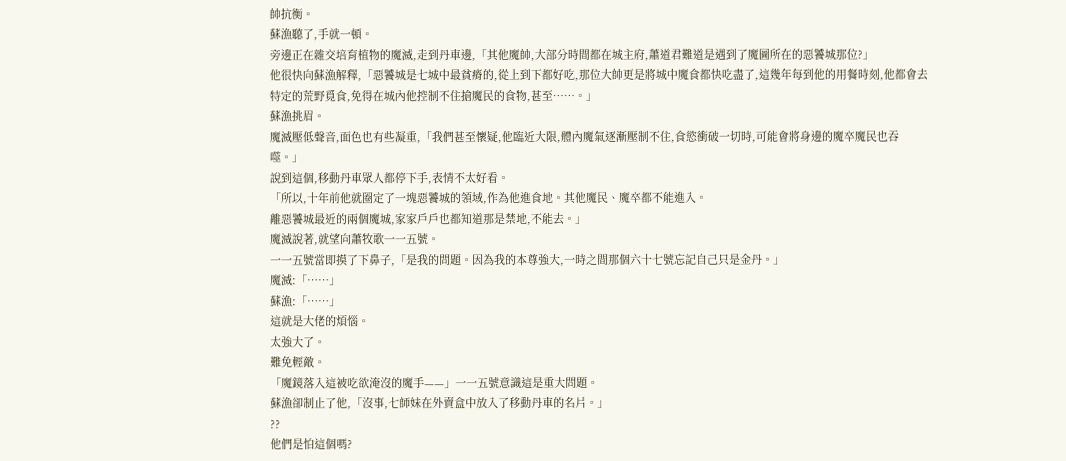帥抗衡。
蘇漁聽了,手就一頓。
旁邊正在雜交培育植物的魔滅,走到丹車邊,「其他魔帥,大部分時間都在城主府,蕭道君難道是遇到了魔圖所在的惡饕城那位?」
他很快向蘇漁解釋,「惡饕城是七城中最貧瘠的,從上到下都好吃,那位大帥更是將城中魔食都快吃盡了,這幾年每到他的用餐時刻,他都會去特定的荒野覓食,免得在城內他控制不住搶魔民的食物,甚至……。」
蘇漁挑眉。
魔滅壓低聲音,面色也有些凝重,「我們甚至懷疑,他臨近大限,體內魔氣逐漸壓制不住,食慾衝破一切時,可能會將身邊的魔卒魔民也吞噬。」
說到這個,移動丹車眾人都停下手,表情不太好看。
「所以,十年前他就圈定了一塊惡饕城的領域,作為他進食地。其他魔民、魔卒都不能進入。
離惡饕城最近的兩個魔城,家家戶戶也都知道那是禁地,不能去。」
魔滅說著,就望向蕭牧歌一一五號。
一一五號當即摸了下鼻子,「是我的問題。因為我的本尊強大,一時之間那個六十七號忘記自己只是金丹。」
魔滅:「……」
蘇漁:「……」
這就是大佬的煩惱。
太強大了。
難免輕敵。
「魔鏡落入這被吃欲淹沒的魔手——」一一五號意識這是重大問題。
蘇漁卻制止了他,「沒事,七師妹在外賣盒中放入了移動丹車的名片。」
??
他們是怕這個嗎?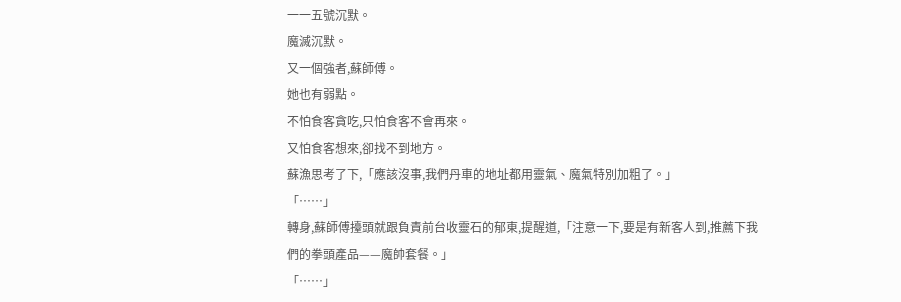一一五號沉默。
魔滅沉默。
又一個強者,蘇師傅。
她也有弱點。
不怕食客貪吃,只怕食客不會再來。
又怕食客想來,卻找不到地方。
蘇漁思考了下,「應該沒事,我們丹車的地址都用靈氣、魔氣特別加粗了。」
「……」
轉身,蘇師傅擡頭就跟負責前台收靈石的郁東,提醒道,「注意一下,要是有新客人到,推薦下我們的拳頭產品——魔帥套餐。」
「……」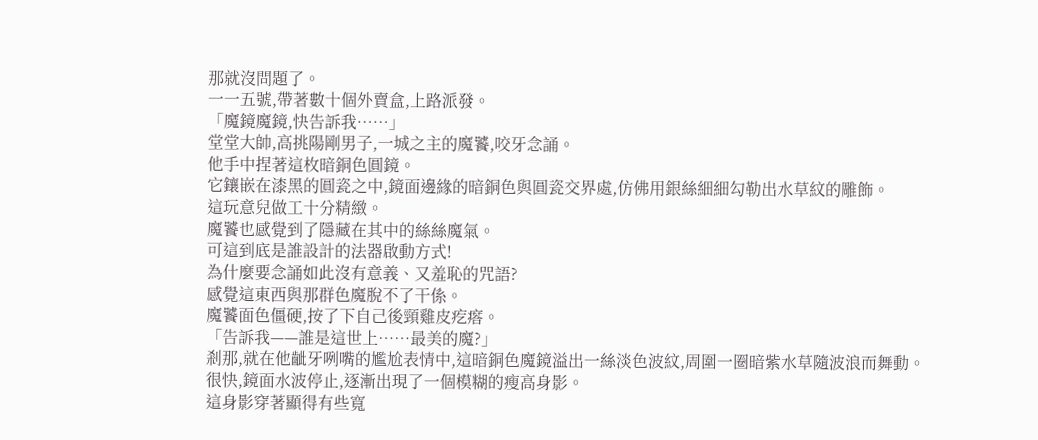那就沒問題了。
一一五號,帶著數十個外賣盒,上路派發。
「魔鏡魔鏡,快告訴我……」
堂堂大帥,高挑陽剛男子,一城之主的魔饕,咬牙念誦。
他手中捏著這枚暗銅色圓鏡。
它鑲嵌在漆黑的圓瓷之中,鏡面邊緣的暗銅色與圓瓷交界處,仿佛用銀絲細細勾勒出水草紋的雕飾。
這玩意兒做工十分精緻。
魔饕也感覺到了隱藏在其中的絲絲魔氣。
可這到底是誰設計的法器啟動方式!
為什麼要念誦如此沒有意義、又羞恥的咒語?
感覺這東西與那群色魔脫不了干係。
魔饕面色僵硬,按了下自己後頸雞皮疙瘩。
「告訴我——誰是這世上……最美的魔?」
剎那,就在他齜牙咧嘴的尷尬表情中,這暗銅色魔鏡溢出一絲淡色波紋,周圍一圈暗紫水草隨波浪而舞動。
很快,鏡面水波停止,逐漸出現了一個模糊的瘦高身影。
這身影穿著顯得有些寬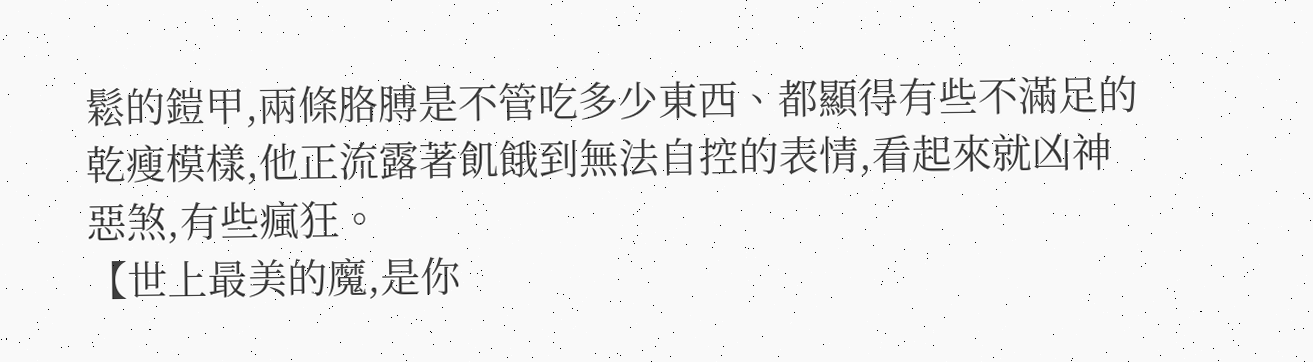鬆的鎧甲,兩條胳膊是不管吃多少東西、都顯得有些不滿足的乾瘦模樣,他正流露著飢餓到無法自控的表情,看起來就凶神惡煞,有些瘋狂。
【世上最美的魔,是你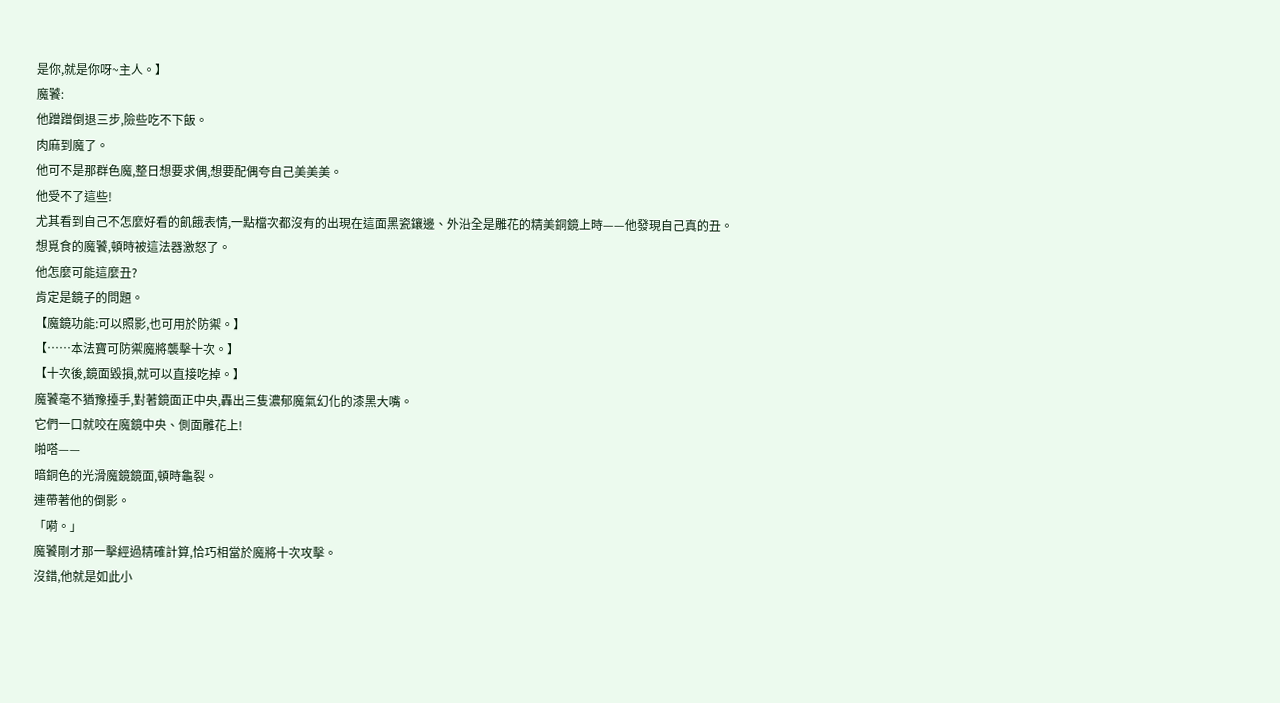是你,就是你呀~主人。】
魔饕:
他蹭蹭倒退三步,險些吃不下飯。
肉麻到魔了。
他可不是那群色魔,整日想要求偶,想要配偶夸自己美美美。
他受不了這些!
尤其看到自己不怎麼好看的飢餓表情,一點檔次都沒有的出現在這面黑瓷鑲邊、外沿全是雕花的精美銅鏡上時——他發現自己真的丑。
想覓食的魔饕,頓時被這法器激怒了。
他怎麼可能這麼丑?
肯定是鏡子的問題。
【魔鏡功能:可以照影,也可用於防禦。】
【……本法寶可防禦魔將襲擊十次。】
【十次後,鏡面毀損,就可以直接吃掉。】
魔饕毫不猶豫擡手,對著鏡面正中央,轟出三隻濃郁魔氣幻化的漆黑大嘴。
它們一口就咬在魔鏡中央、側面雕花上!
啪嗒——
暗銅色的光滑魔鏡鏡面,頓時龜裂。
連帶著他的倒影。
「嗬。」
魔饕剛才那一擊經過精確計算,恰巧相當於魔將十次攻擊。
沒錯,他就是如此小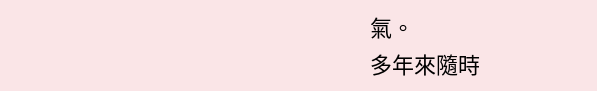氣。
多年來隨時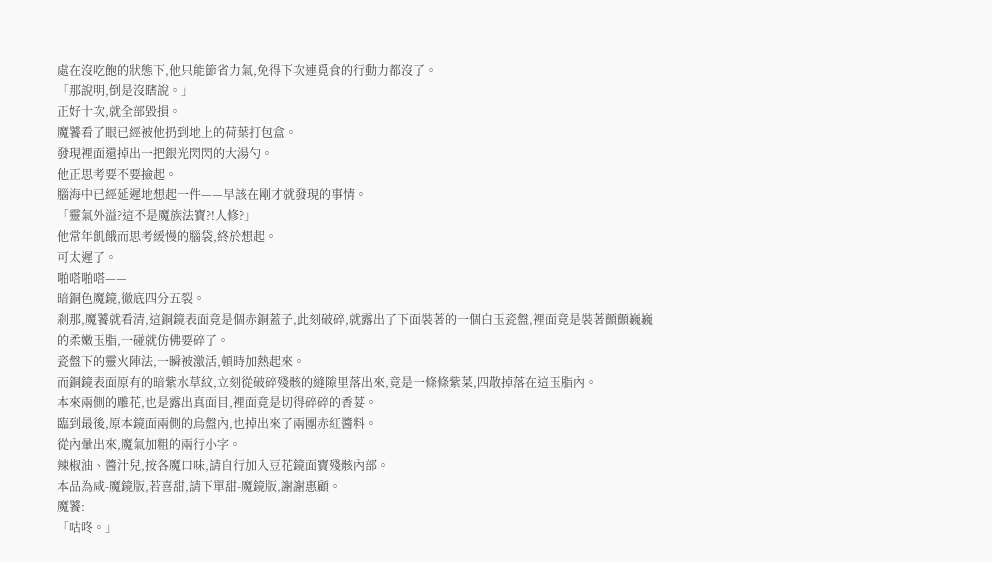處在沒吃飽的狀態下,他只能節省力氣,免得下次連覓食的行動力都沒了。
「那說明,倒是沒瞎說。」
正好十次,就全部毀損。
魔饕看了眼已經被他扔到地上的荷葉打包盒。
發現裡面還掉出一把銀光閃閃的大湯勺。
他正思考要不要撿起。
腦海中已經延遲地想起一件——早該在剛才就發現的事情。
「靈氣外溢?這不是魔族法寶?!人修?」
他常年飢餓而思考緩慢的腦袋,終於想起。
可太遲了。
啪嗒啪嗒——
暗銅色魔鏡,徹底四分五裂。
剎那,魔饕就看清,這銅鏡表面竟是個赤銅蓋子,此刻破碎,就露出了下面裝著的一個白玉瓷盤,裡面竟是裝著顫顫巍巍的柔嫩玉脂,一碰就仿佛要碎了。
瓷盤下的靈火陣法,一瞬被激活,頓時加熱起來。
而銅鏡表面原有的暗紫水草紋,立刻從破碎殘骸的縫隙里落出來,竟是一條條紫菜,四散掉落在這玉脂內。
本來兩側的雕花,也是露出真面目,裡面竟是切得碎碎的香荽。
臨到最後,原本鏡面兩側的烏盤內,也掉出來了兩團赤紅醬料。
從內暈出來,魔氣加粗的兩行小字。
辣椒油、醬汁兒,按各魔口味,請自行加入豆花鏡面寶殘骸內部。
本品為咸-魔鏡版,若喜甜,請下單甜-魔鏡版,謝謝惠顧。
魔饕:
「咕咚。」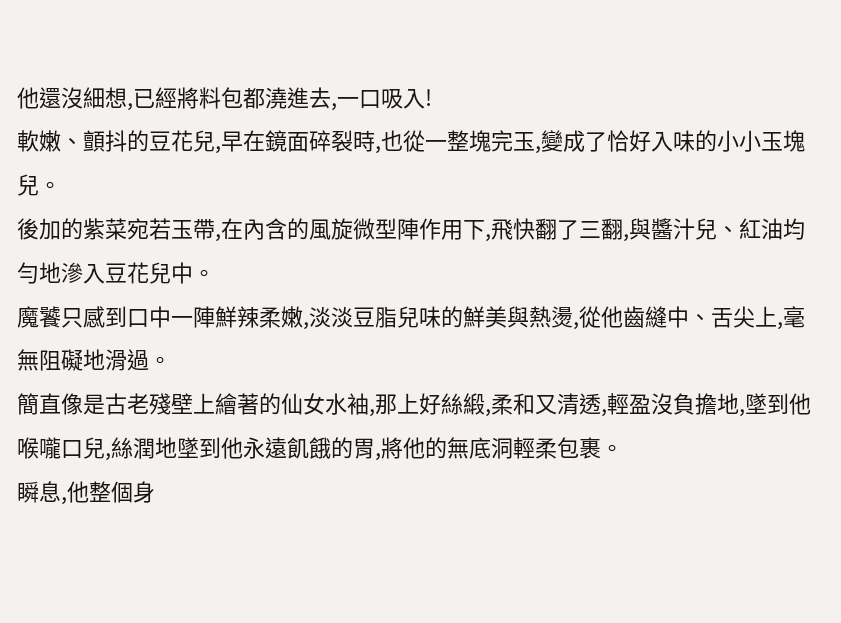他還沒細想,已經將料包都澆進去,一口吸入!
軟嫩、顫抖的豆花兒,早在鏡面碎裂時,也從一整塊完玉,變成了恰好入味的小小玉塊兒。
後加的紫菜宛若玉帶,在內含的風旋微型陣作用下,飛快翻了三翻,與醬汁兒、紅油均勻地滲入豆花兒中。
魔饕只感到口中一陣鮮辣柔嫩,淡淡豆脂兒味的鮮美與熱燙,從他齒縫中、舌尖上,毫無阻礙地滑過。
簡直像是古老殘壁上繪著的仙女水袖,那上好絲緞,柔和又清透,輕盈沒負擔地,墜到他喉嚨口兒,絲潤地墜到他永遠飢餓的胃,將他的無底洞輕柔包裹。
瞬息,他整個身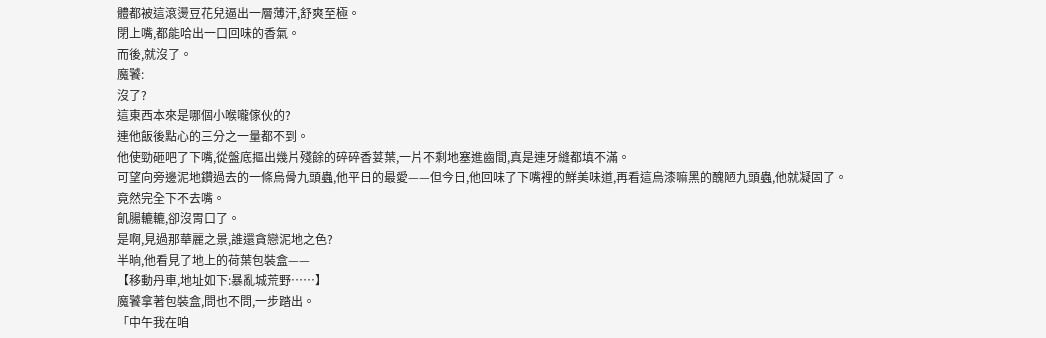體都被這滾燙豆花兒逼出一層薄汗,舒爽至極。
閉上嘴,都能哈出一口回味的香氣。
而後,就沒了。
魔饕:
沒了?
這東西本來是哪個小喉嚨傢伙的?
連他飯後點心的三分之一量都不到。
他使勁砸吧了下嘴,從盤底摳出幾片殘餘的碎碎香荽葉,一片不剩地塞進齒間,真是連牙縫都填不滿。
可望向旁邊泥地鑽過去的一條烏骨九頭蟲,他平日的最愛——但今日,他回味了下嘴裡的鮮美味道,再看這烏漆嘛黑的醜陋九頭蟲,他就凝固了。
竟然完全下不去嘴。
飢腸轆轆,卻沒胃口了。
是啊,見過那華麗之景,誰還貪戀泥地之色?
半晌,他看見了地上的荷葉包裝盒——
【移動丹車,地址如下:暴亂城荒野……】
魔饕拿著包裝盒,問也不問,一步踏出。
「中午我在咱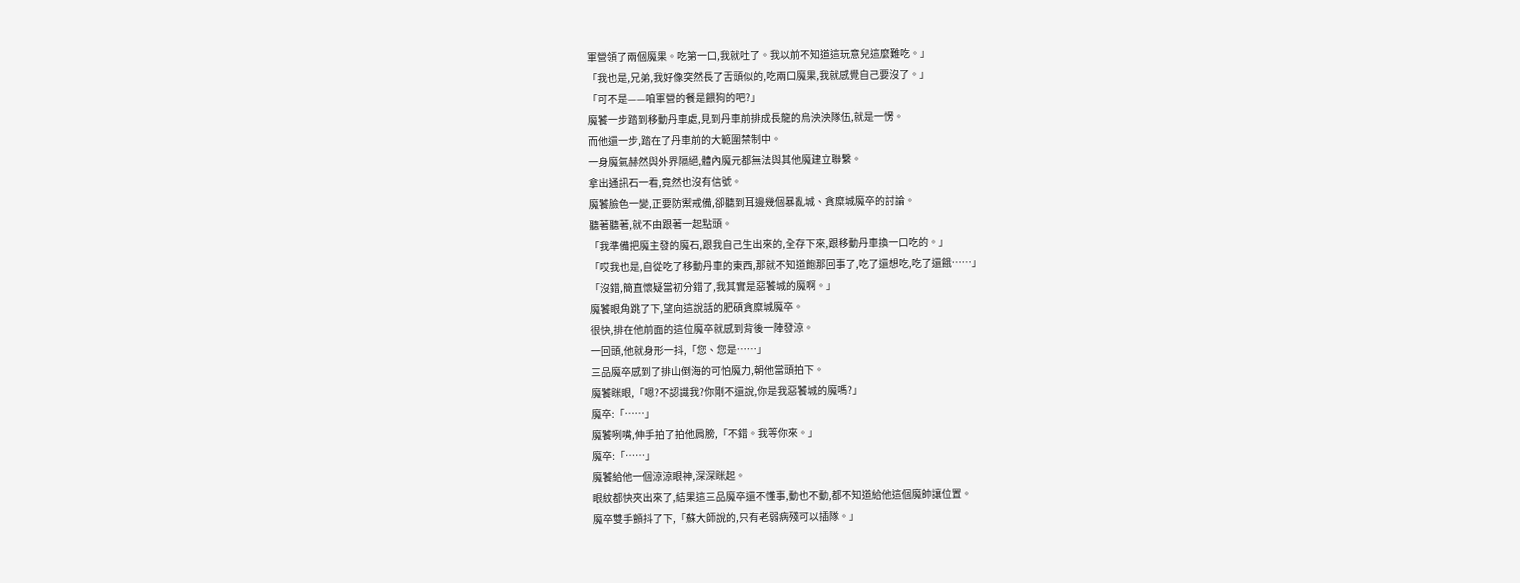軍營領了兩個魔果。吃第一口,我就吐了。我以前不知道這玩意兒這麼難吃。」
「我也是,兄弟,我好像突然長了舌頭似的,吃兩口魔果,我就感覺自己要沒了。」
「可不是——咱軍營的餐是餵狗的吧?」
魔饕一步踏到移動丹車處,見到丹車前排成長龍的烏泱泱隊伍,就是一愣。
而他還一步,踏在了丹車前的大範圍禁制中。
一身魔氣赫然與外界隔絕,體內魔元都無法與其他魔建立聯繫。
拿出通訊石一看,竟然也沒有信號。
魔饕臉色一變,正要防禦戒備,卻聽到耳邊幾個暴亂城、貪糜城魔卒的討論。
聽著聽著,就不由跟著一起點頭。
「我準備把魔主發的魔石,跟我自己生出來的,全存下來,跟移動丹車換一口吃的。」
「哎我也是,自從吃了移動丹車的東西,那就不知道飽那回事了,吃了還想吃,吃了還餓……」
「沒錯,簡直懷疑當初分錯了,我其實是惡饕城的魔啊。」
魔饕眼角跳了下,望向這說話的肥碩貪糜城魔卒。
很快,排在他前面的這位魔卒就感到背後一陣發涼。
一回頭,他就身形一抖,「您、您是……」
三品魔卒感到了排山倒海的可怕魔力,朝他當頭拍下。
魔饕眯眼,「嗯?不認識我?你剛不還說,你是我惡饕城的魔嗎?」
魔卒:「……」
魔饕咧嘴,伸手拍了拍他肩膀,「不錯。我等你來。」
魔卒:「……」
魔饕給他一個涼涼眼神,深深眯起。
眼紋都快夾出來了,結果這三品魔卒還不懂事,動也不動,都不知道給他這個魔帥讓位置。
魔卒雙手顫抖了下,「蘇大師說的,只有老弱病殘可以插隊。」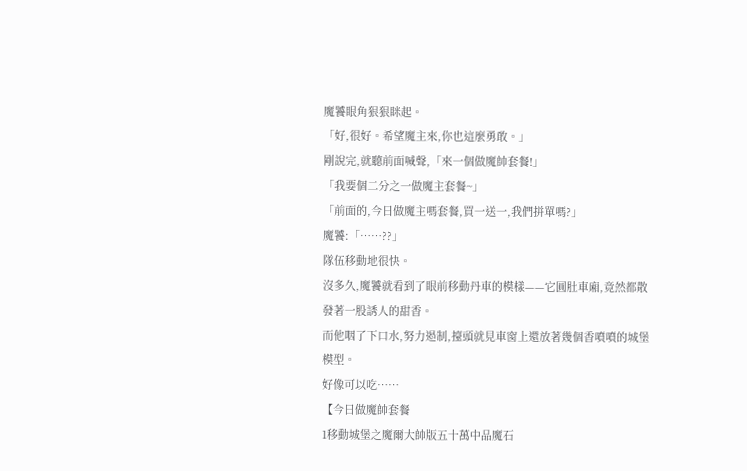魔饕眼角狠狠眯起。
「好,很好。希望魔主來,你也這麼勇敢。」
剛說完,就聽前面喊聲,「來一個做魔帥套餐!」
「我要個二分之一做魔主套餐~」
「前面的,今日做魔主嗎套餐,買一送一,我們拼單嗎?」
魔饕:「……??」
隊伍移動地很快。
沒多久,魔饕就看到了眼前移動丹車的模樣——它圓肚車廂,竟然都散發著一股誘人的甜香。
而他咽了下口水,努力遏制,擡頭就見車窗上還放著幾個香噴噴的城堡模型。
好像可以吃……
【今日做魔帥套餐
1移動城堡之魔爾大帥版五十萬中品魔石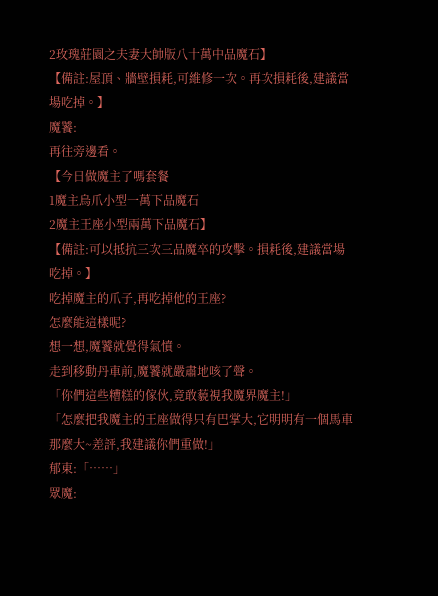2玫瑰莊園之夫妻大帥版八十萬中品魔石】
【備註:屋頂、牆壁損耗,可維修一次。再次損耗後,建議當場吃掉。】
魔饕:
再往旁邊看。
【今日做魔主了嗎套餐
1魔主烏爪小型一萬下品魔石
2魔主王座小型兩萬下品魔石】
【備註:可以抵抗三次三品魔卒的攻擊。損耗後,建議當場吃掉。】
吃掉魔主的爪子,再吃掉他的王座?
怎麼能這樣呢?
想一想,魔饕就覺得氣憤。
走到移動丹車前,魔饕就嚴肅地咳了聲。
「你們這些糟糕的傢伙,竟敢藐視我魔界魔主!」
「怎麼把我魔主的王座做得只有巴掌大,它明明有一個馬車那麼大~差評,我建議你們重做!」
郁東:「……」
眾魔: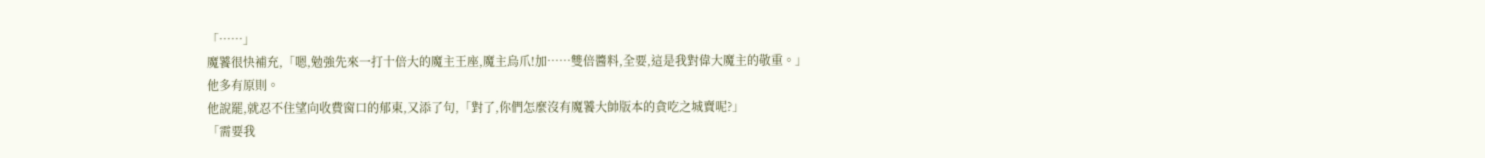「……」
魔饕很快補充,「嗯,勉強先來一打十倍大的魔主王座,魔主烏爪!加……雙倍醬料,全要,這是我對偉大魔主的敬重。」
他多有原則。
他說罷,就忍不住望向收費窗口的郁東,又添了句,「對了,你們怎麼沒有魔饕大帥版本的貪吃之城賣呢?」
「需要我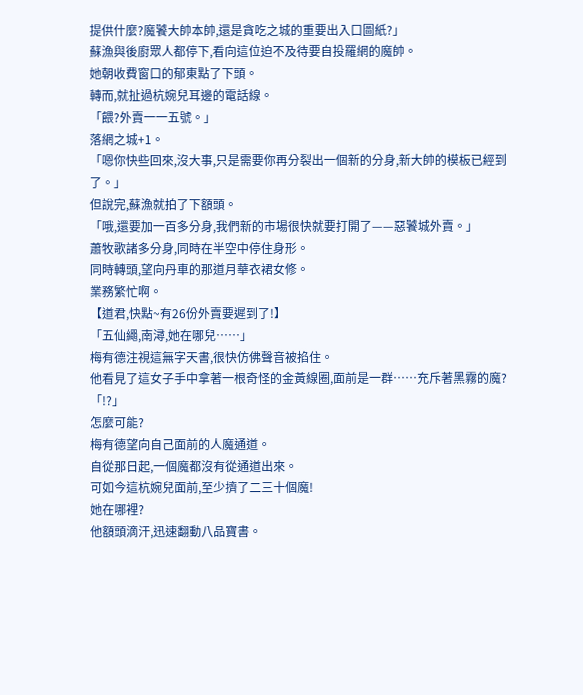提供什麼?魔饕大帥本帥,還是貪吃之城的重要出入口圖紙?」
蘇漁與後廚眾人都停下,看向這位迫不及待要自投羅網的魔帥。
她朝收費窗口的郁東點了下頭。
轉而,就扯過杭婉兒耳邊的電話線。
「餵?外賣一一五號。」
落網之城+1。
「嗯你快些回來,沒大事,只是需要你再分裂出一個新的分身,新大帥的模板已經到了。」
但說完,蘇漁就拍了下額頭。
「哦,還要加一百多分身,我們新的市場很快就要打開了——惡饕城外賣。」
蕭牧歌諸多分身,同時在半空中停住身形。
同時轉頭,望向丹車的那道月華衣裙女修。
業務繁忙啊。
【道君,快點~有26份外賣要遲到了!】
「五仙繩,南潯,她在哪兒……」
梅有德注視這無字天書,很快仿佛聲音被掐住。
他看見了這女子手中拿著一根奇怪的金黃線圈,面前是一群……充斥著黑霧的魔?
「!?」
怎麼可能?
梅有德望向自己面前的人魔通道。
自從那日起,一個魔都沒有從通道出來。
可如今這杭婉兒面前,至少擠了二三十個魔!
她在哪裡?
他額頭滴汗,迅速翻動八品寶書。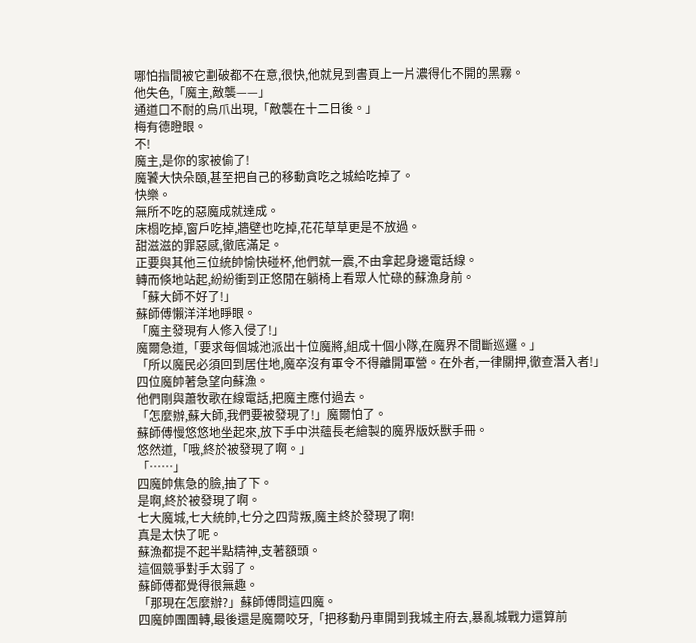哪怕指間被它劃破都不在意,很快,他就見到書頁上一片濃得化不開的黑霧。
他失色,「魔主,敵襲——」
通道口不耐的烏爪出現,「敵襲在十二日後。」
梅有德瞪眼。
不!
魔主,是你的家被偷了!
魔饕大快朵頤,甚至把自己的移動貪吃之城給吃掉了。
快樂。
無所不吃的惡魔成就達成。
床榻吃掉,窗戶吃掉,牆壁也吃掉,花花草草更是不放過。
甜滋滋的罪惡感,徹底滿足。
正要與其他三位統帥愉快碰杯,他們就一震,不由拿起身邊電話線。
轉而倏地站起,紛紛衝到正悠閒在躺椅上看眾人忙碌的蘇漁身前。
「蘇大師不好了!」
蘇師傅懶洋洋地睜眼。
「魔主發現有人修入侵了!」
魔爾急道,「要求每個城池派出十位魔將,組成十個小隊,在魔界不間斷巡邏。」
「所以魔民必須回到居住地,魔卒沒有軍令不得離開軍營。在外者,一律關押,徹查潛入者!」
四位魔帥著急望向蘇漁。
他們剛與蕭牧歌在線電話,把魔主應付過去。
「怎麼辦,蘇大師,我們要被發現了!」魔爾怕了。
蘇師傅慢悠悠地坐起來,放下手中洪蘊長老繪製的魔界版妖獸手冊。
悠然道,「哦,終於被發現了啊。」
「……」
四魔帥焦急的臉,抽了下。
是啊,終於被發現了啊。
七大魔城,七大統帥,七分之四背叛,魔主終於發現了啊!
真是太快了呢。
蘇漁都提不起半點精神,支著額頭。
這個競爭對手太弱了。
蘇師傅都覺得很無趣。
「那現在怎麼辦?」蘇師傅問這四魔。
四魔帥團團轉,最後還是魔爾咬牙,「把移動丹車開到我城主府去,暴亂城戰力還算前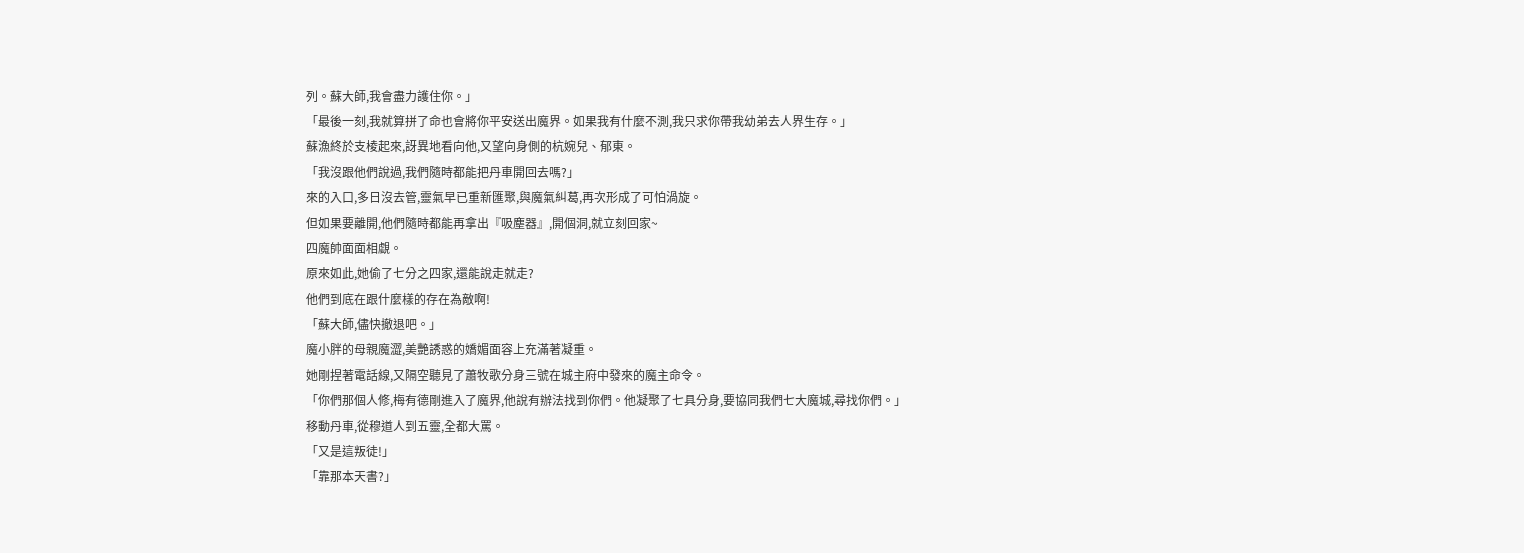列。蘇大師,我會盡力護住你。」
「最後一刻,我就算拼了命也會將你平安送出魔界。如果我有什麼不測,我只求你帶我幼弟去人界生存。」
蘇漁終於支棱起來,訝異地看向他,又望向身側的杭婉兒、郁東。
「我沒跟他們說過,我們隨時都能把丹車開回去嗎?」
來的入口,多日沒去管,靈氣早已重新匯聚,與魔氣糾葛,再次形成了可怕渦旋。
但如果要離開,他們隨時都能再拿出『吸塵器』,開個洞,就立刻回家~
四魔帥面面相覷。
原來如此,她偷了七分之四家,還能說走就走?
他們到底在跟什麼樣的存在為敵啊!
「蘇大師,儘快撤退吧。」
魔小胖的母親魔澀,美艷誘惑的嬌媚面容上充滿著凝重。
她剛捏著電話線,又隔空聽見了蕭牧歌分身三號在城主府中發來的魔主命令。
「你們那個人修,梅有德剛進入了魔界,他說有辦法找到你們。他凝聚了七具分身,要協同我們七大魔城,尋找你們。」
移動丹車,從穆道人到五靈,全都大罵。
「又是這叛徒!」
「靠那本天書?」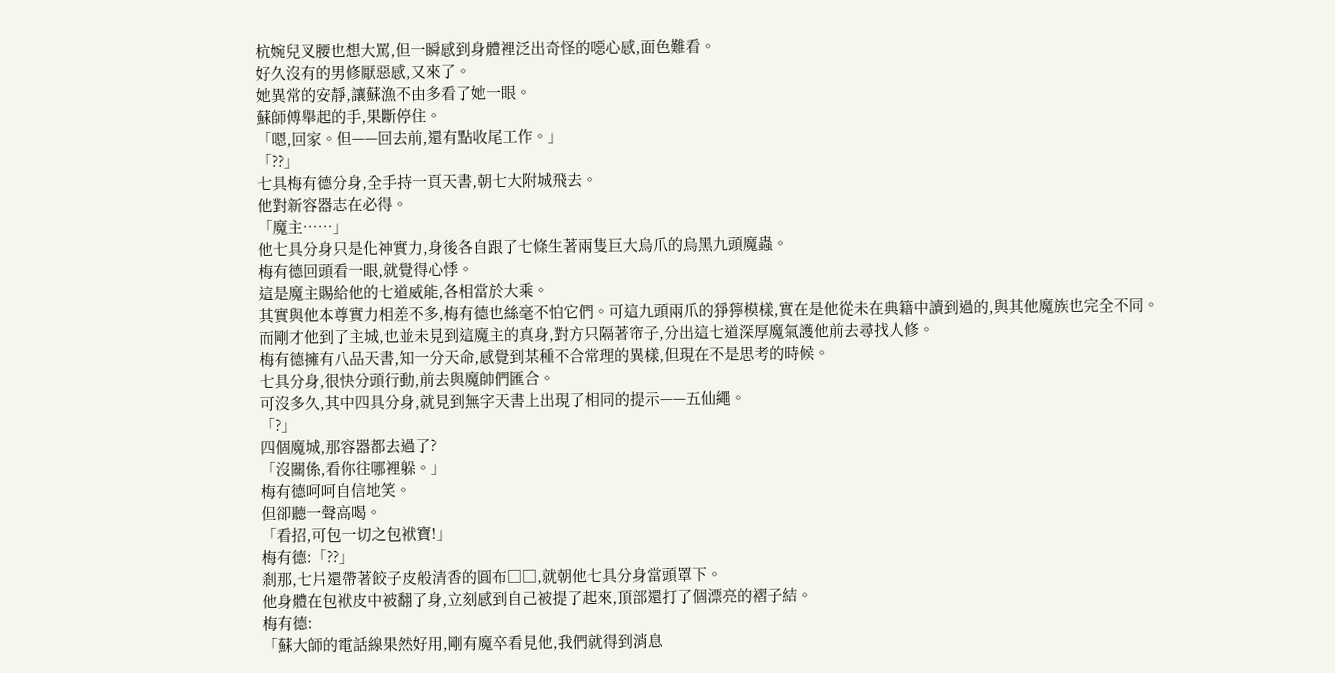杭婉兒叉腰也想大罵,但一瞬感到身體裡泛出奇怪的噁心感,面色難看。
好久沒有的男修厭惡感,又來了。
她異常的安靜,讓蘇漁不由多看了她一眼。
蘇師傅舉起的手,果斷停住。
「嗯,回家。但——回去前,還有點收尾工作。」
「??」
七具梅有德分身,全手持一頁天書,朝七大附城飛去。
他對新容器志在必得。
「魔主……」
他七具分身只是化神實力,身後各自跟了七條生著兩隻巨大烏爪的烏黑九頭魔蟲。
梅有德回頭看一眼,就覺得心悸。
這是魔主賜給他的七道威能,各相當於大乘。
其實與他本尊實力相差不多,梅有德也絲毫不怕它們。可這九頭兩爪的猙獰模樣,實在是他從未在典籍中讀到過的,與其他魔族也完全不同。
而剛才他到了主城,也並未見到這魔主的真身,對方只隔著帘子,分出這七道深厚魔氣護他前去尋找人修。
梅有德擁有八品天書,知一分天命,感覺到某種不合常理的異樣,但現在不是思考的時候。
七具分身,很快分頭行動,前去與魔帥們匯合。
可沒多久,其中四具分身,就見到無字天書上出現了相同的提示——五仙繩。
「?」
四個魔城,那容器都去過了?
「沒關係,看你往哪裡躲。」
梅有德呵呵自信地笑。
但卻聽一聲高喝。
「看招,可包一切之包袱寶!」
梅有德:「??」
剎那,七片還帶著餃子皮般清香的圓布□□,就朝他七具分身當頭罩下。
他身體在包袱皮中被翻了身,立刻感到自己被提了起來,頂部還打了個漂亮的褶子結。
梅有德:
「蘇大師的電話線果然好用,剛有魔卒看見他,我們就得到消息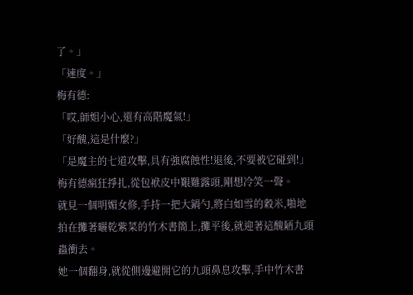了。」
「速度。」
梅有德:
「哎,師姐小心,還有高階魔氣!」
「好醜,這是什麼?」
「是魔主的七道攻擊,具有強腐蝕性!退後,不要被它碰到!」
梅有德瘋狂掙扎,從包袱皮中艱難露頭,剛想冷笑一聲。
就見一個明媚女修,手持一把大鍋勺,將白如雪的穀米,啪地拍在攤著曬乾紫菜的竹木書簡上,攤平後,就迎著這醜陋九頭蟲衝去。
她一個翻身,就從側邊避開它的九頭鼻息攻擊,手中竹木書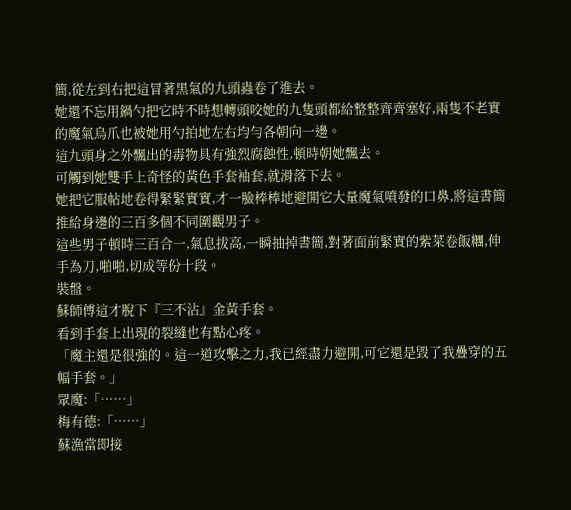簡,從左到右把這冒著黑氣的九頭蟲卷了進去。
她還不忘用鍋勺把它時不時想轉頭咬她的九隻頭都給整整齊齊塞好,兩隻不老實的魔氣烏爪也被她用勺拍地左右均勻各朝向一邊。
這九頭身之外飄出的毒物具有強烈腐蝕性,頓時朝她飄去。
可觸到她雙手上奇怪的黃色手套袖套,就滑落下去。
她把它服帖地卷得緊緊實實,才一臉棒棒地避開它大量魔氣噴發的口鼻,將這書簡推給身邊的三百多個不同圍觀男子。
這些男子頓時三百合一,氣息拔高,一瞬抽掉書簡,對著面前緊實的紫菜卷飯糰,伸手為刀,啪啪,切成等份十段。
裝盤。
蘇師傅這才脫下『三不沾』金黃手套。
看到手套上出現的裂縫也有點心疼。
「魔主還是很強的。這一道攻擊之力,我已經盡力避開,可它還是毀了我疊穿的五幅手套。」
眾魔:「……」
梅有德:「……」
蘇漁當即接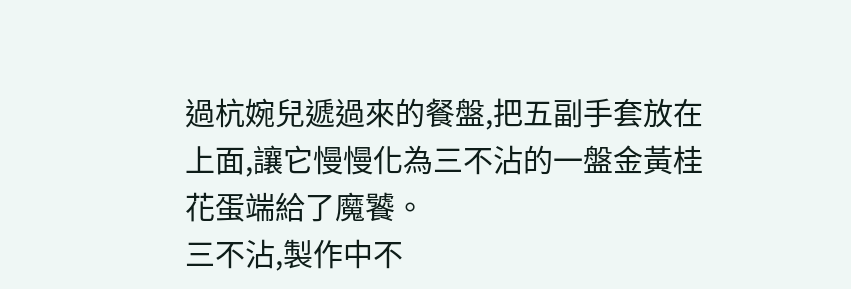過杭婉兒遞過來的餐盤,把五副手套放在上面,讓它慢慢化為三不沾的一盤金黃桂花蛋端給了魔饕。
三不沾,製作中不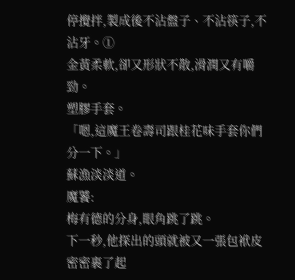停攪拌,製成後不沾盤子、不沾筷子,不沾牙。①
金黃柔軟,卻又形狀不散,滑潤又有嚼勁。
塑膠手套。
「嗯,這魔王卷壽司跟桂花味手套你們分一下。」
蘇漁淡淡道。
魔饕:
梅有德的分身,眼角跳了跳。
下一秒,他探出的頭就被又一張包袱皮密密裹了起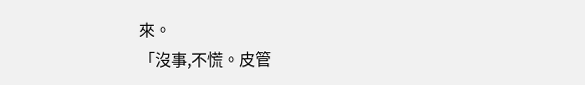來。
「沒事,不慌。皮管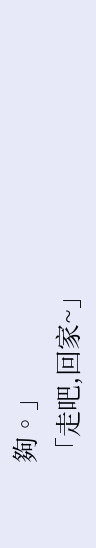夠。」
「走吧,回家~」